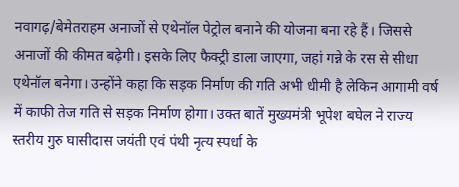नवागढ़/बेमेतराहम अनाजों से एथेनॉल पेट्रोल बनाने की योजना बना रहे हैं। जिससे अनाजों की कीमत बढ़ेगी। इसके लिए फैक्ट्री डाला जाएगा, जहां गन्ने के रस से सीधा एथेनॉल बनेगा। उन्होंने कहा कि सड़क निर्माण की गति अभी धीमी है लेकिन आगामी वर्ष में काफी तेज गति से सड़क निर्माण होगा। उक्त बातें मुख्यमंत्री भूपेश बघेल ने राज्य स्तरीय गुरु घासीदास जयंती एवं पंथी नृत्य स्पर्धा के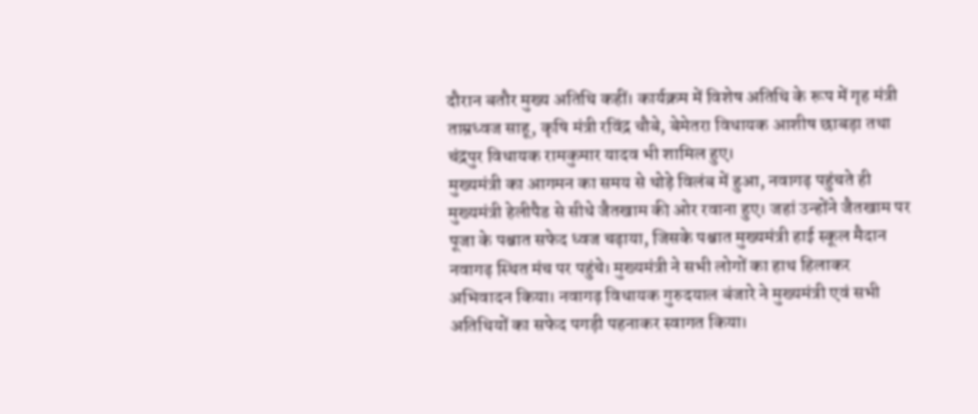दौरान बतौर मुख्य अतिथि कहीं। कार्यक्रम में विशेष अतिथि के रूप में गृह मंत्री ताम्रध्वज साहू, कृषि मंत्री रविंद्र चौबे, बेमेतरा विधायक आशीष छाबड़ा तथा चंद्रपुर विधायक रामकुमार यादव भी शामिल हुए।
मुख्यमंत्री का आगमन का समय से थोड़े विलंब में हुआ, नवागढ़ पहुंचते ही मुख्यमंत्री हेलीपैड से सीधे जैतखाम की ओर रवाना हुए। जहां उन्होंने जैतखाम पर पूजा के पश्चात सफेद ध्वज चढ़ाया, जिसके पश्चात मुख्यमंत्री हाई स्कूल मैदान नवागढ़ स्थित मंच पर पहुंचे। मुख्यमंत्री ने सभी लोगों का हाथ हिलाकर अभिवादन किया। नवागढ़ विधायक गुरुदयाल बंजारे ने मुख्यमंत्री एवं सभी अतिथियों का सफेद पगड़ी पहनाकर स्वागत किया।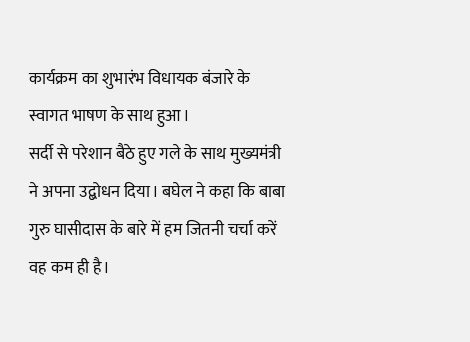कार्यक्रम का शुभारंभ विधायक बंजारे के स्वागत भाषण के साथ हुआ।
सर्दी से परेशान बैठे हुए गले के साथ मुख्यमंत्री ने अपना उद्बोधन दिया। बघेल ने कहा कि बाबा गुरु घासीदास के बारे में हम जितनी चर्चा करें वह कम ही है।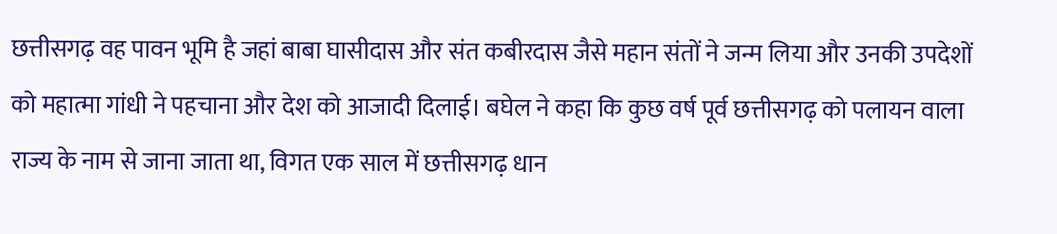छत्तीसगढ़ वह पावन भूमि है जहां बाबा घासीदास और संत कबीरदास जैसे महान संतों ने जन्म लिया और उनकी उपदेशों को महात्मा गांधी ने पहचाना और देश को आजादी दिलाई। बघेल ने कहा कि कुछ वर्ष पूर्व छत्तीसगढ़ को पलायन वाला राज्य के नाम से जाना जाता था, विगत एक साल में छत्तीसगढ़ धान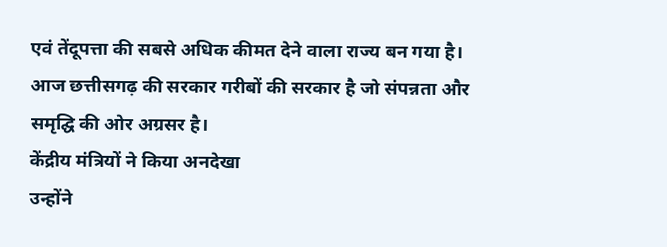एवं तेंदूपत्ता की सबसे अधिक कीमत देने वाला राज्य बन गया है। आज छत्तीसगढ़ की सरकार गरीबों की सरकार है जो संपन्नता और समृद्घि की ओर अग्रसर है।
केंद्रीय मंत्रियों ने किया अनदेखा
उन्होंने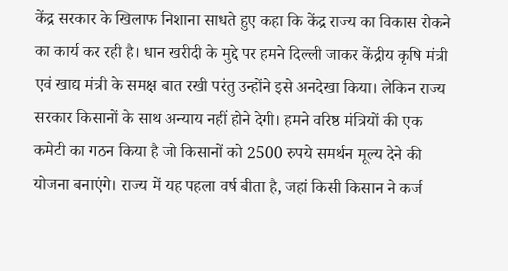केंद्र सरकार के खिलाफ निशाना साधते हुए कहा कि केंद्र राज्य का विकास रोकने का कार्य कर रही है। धान खरीदी के मुद्दे पर हमने दिल्ली जाकर केंद्रीय कृषि मंत्री एवं खाद्य मंत्री के समक्ष बात रखी परंतु उन्होंने इसे अनदेखा किया। लेकिन राज्य सरकार किसानों के साथ अन्याय नहीं होने देगी। हमने वरिष्ठ मंत्रियों की एक कमेटी का गठन किया है जो किसानों को 2500 रुपये समर्थन मूल्य देने की योजना बनाएंगे। राज्य में यह पहला वर्ष बीता है, जहां किसी किसान ने कर्ज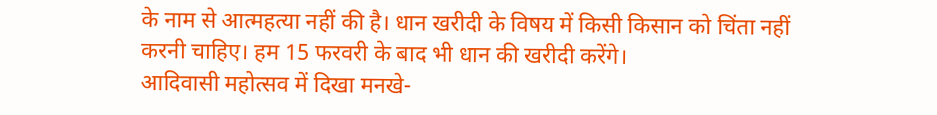के नाम से आत्महत्या नहीं की है। धान खरीदी के विषय में किसी किसान को चिंता नहीं करनी चाहिए। हम 15 फरवरी के बाद भी धान की खरीदी करेंगे।
आदिवासी महोत्सव में दिखा मनखे-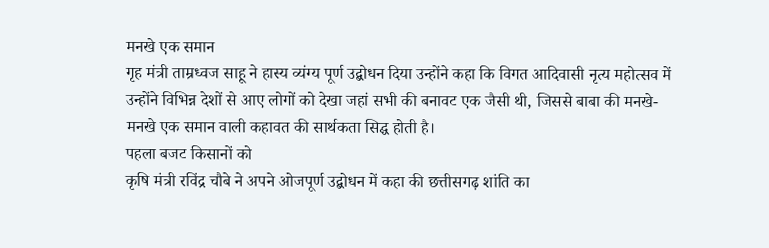मनखे एक समान
गृह मंत्री ताम्रध्वज साहू ने हास्य व्यंग्य पूर्ण उद्बोधन दिया उन्होंने कहा कि विगत आदिवासी नृत्य महोत्सव में उन्होंने विभिन्न देशों से आए लोगों को देखा जहां सभी की बनावट एक जैसी थी, जिससे बाबा की मनखे- मनखे एक समान वाली कहावत की सार्थकता सिद्घ होती है।
पहला बजट किसानों को
कृषि मंत्री रविंद्र चौबे ने अपने ओजपूर्ण उद्बोधन में कहा की छत्तीसगढ़ शांति का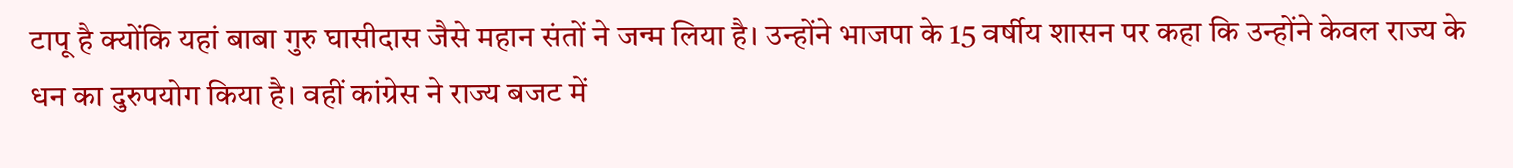टापू है क्योंकि यहां बाबा गुरु घासीदास जैसे महान संतों ने जन्म लिया है। उन्होंने भाजपा के 15 वर्षीय शासन पर कहा कि उन्होंने केवल राज्य के धन का दुरुपयोग किया है। वहीं कांग्रेस ने राज्य बजट में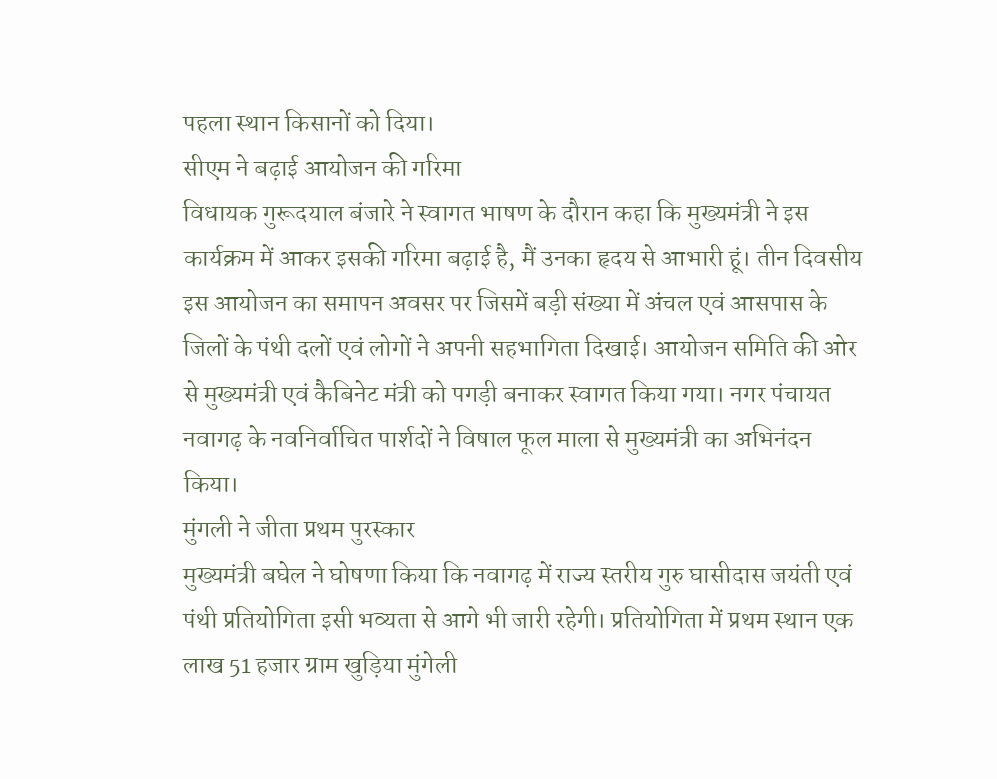पहला स्थान किसानों को दिया।
सीएम ने बढ़ाई आयोजन की गरिमा
विधायक गुरूदयाल बंजारे ने स्वागत भाषण के दौरान कहा कि मुख्यमंत्री ने इस कार्यक्रम में आकर इसकी गरिमा बढ़ाई है, मैं उनका हृदय से आभारी हूं। तीन दिवसीय इस आयोजन का समापन अवसर पर जिसमें बड़ी संख्या में अंचल एवं आसपास के जिलों के पंथी दलों एवं लोगों ने अपनी सहभागिता दिखाई। आयोजन समिति की ओर से मुख्यमंत्री एवं कैबिनेट मंत्री को पगड़ी बनाकर स्वागत किया गया। नगर पंचायत नवागढ़ के नवनिर्वाचित पार्शदों ने विषाल फूल माला से मुख्यमंत्री का अभिनंदन किया।
मुंगली ने जीता प्रथम पुरस्कार
मुख्यमंत्री बघेल ने घोषणा किया कि नवागढ़ में राज्य स्तरीय गुरु घासीदास जयंती एवं पंथी प्रतियोगिता इसी भव्यता से आगे भी जारी रहेगी। प्रतियोगिता में प्रथम स्थान एक लाख 51 हजार ग्राम खुड़िया मुंगेली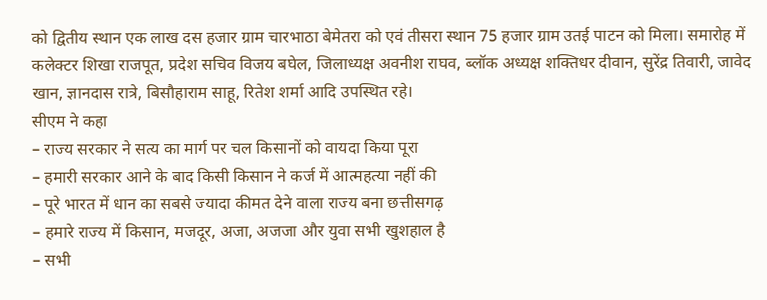को द्वितीय स्थान एक लाख दस हजार ग्राम चारभाठा बेमेतरा को एवं तीसरा स्थान 75 हजार ग्राम उतई पाटन को मिला। समारोह में कलेक्टर शिखा राजपूत, प्रदेश सचिव विजय बघेल, जिलाध्यक्ष अवनीश राघव, ब्लॉक अध्यक्ष शक्तिधर दीवान, सुरेंद्र तिवारी, जावेद खान, ज्ञानदास रात्रे, बिसौहाराम साहू, रितेश शर्मा आदि उपस्थित रहे।
सीएम ने कहा
– राज्य सरकार ने सत्य का मार्ग पर चल किसानों को वायदा किया पूरा
– हमारी सरकार आने के बाद किसी किसान ने कर्ज में आत्महत्या नहीं की
– पूरे भारत में धान का सबसे ज्यादा कीमत देने वाला राज्य बना छत्तीसगढ़
– हमारे राज्य में किसान, मजदूर, अजा, अजजा और युवा सभी खुशहाल है
– सभी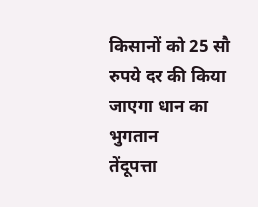किसानों को 25 सौ रुपये दर की किया जाएगा धान का भुगतान
तेंदूपत्ता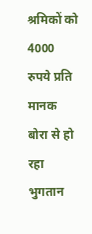श्रमिकों को 4000 रुपये प्रति मानक बोरा से हो रहा भुगतान